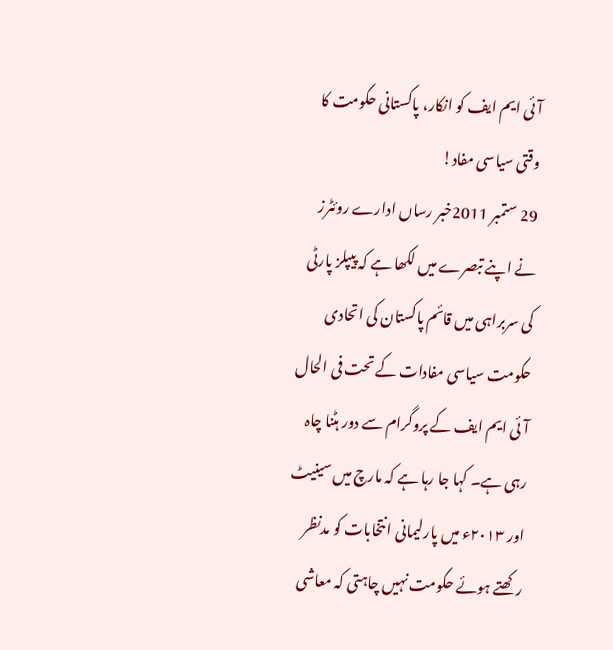آئی ایم ایف کو انکار، پاکستانی حکومت کا وقتی سیاسی مفاد!
29 ستمبر 2011خبر رساں ادارے روئٹرز نے اپنے تبصرے میں لکھا ہے کہ پیپلز پارٹی کی سربراہی میں قائم پاکستان کی اتحادی حکومت سیاسی مفادات کے تحت فی الحال آئی ایم ایف کے پروگرام سے دور ہٹنا چاہ رہی ہے۔ کہا جا رہا ہے کہ مارچ میں سینیٹ اور ۲۰۱۳ء میں پارلیمانی انتخابات کو مدنظر رکھتے ہوئے حکومت نہیں چاہتی کہ معاشی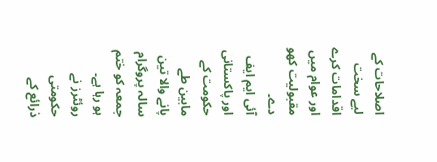اصلاحات کے لیے سخت اقدامات کرے اور عوام میں مقبولیت کھو دے۔
آئی ایم ایف اور پاکستانی حکومت کے مابین طے پانے والا تین سالہ پروگرام جمعہ کو ختم ہو رہا ہے۔ روئٹرز نے حکومتی ذرائع کے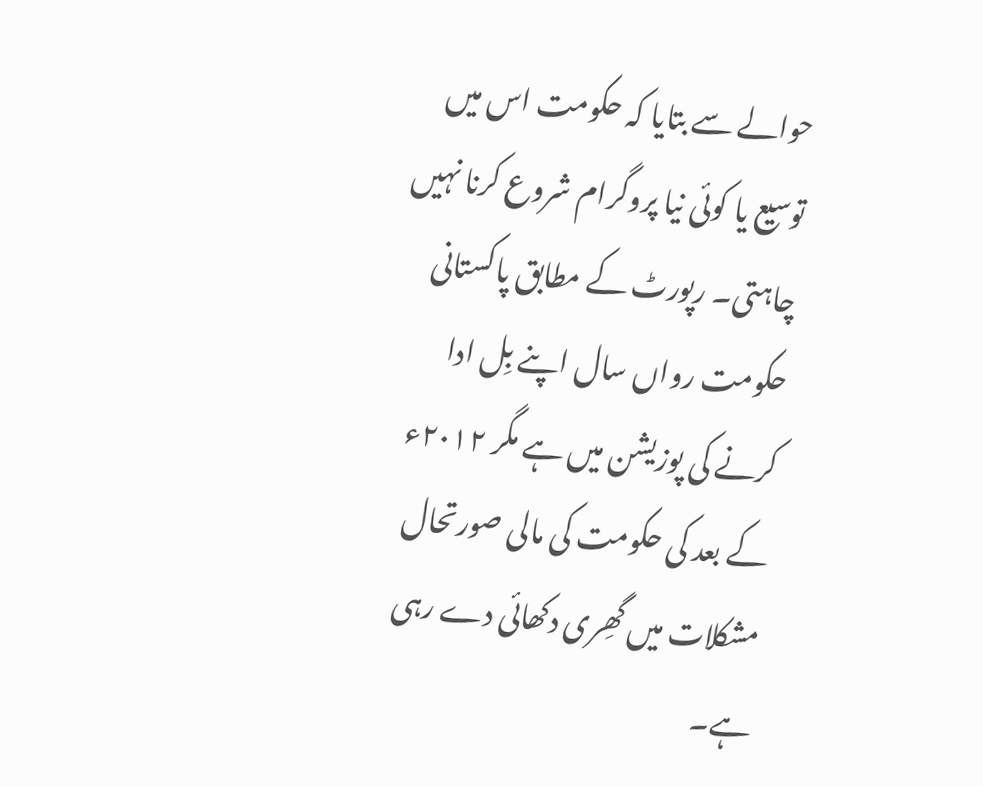حوالے سے بتایا کہ حکومت اس میں توسیع یا کوئی نیا پروگرام شروع کرنا نہیں چاہتی۔ رپورٹ کے مطابق پاکستانی حکومت رواں سال اپنے بِل ادا کرنے کی پوزیشن میں ہے مگر ۲۰۱۲ء کے بعد کی حکومت کی مالی صورتحال مشکلات میں گھِری دکھائی دے رہی ہے۔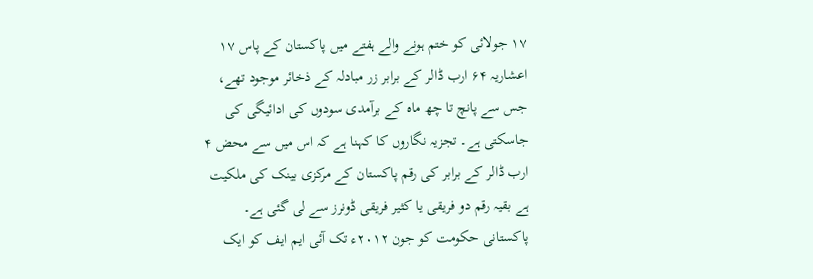۱۷ جولائی کو ختم ہونے والے ہفتے میں پاکستان کے پاس ۱۷ اعشاریہ ۶۴ ارب ڈالر کے برابر زر مبادلہ کے ذخائر موجود تھے، جس سے پانچ تا چھ ماہ کے برآمدی سودوں کی ادائیگی کی جاسکتی ہے۔ تجزیہ نگاروں کا کہنا ہے کہ اس میں سے محض ۴ ارب ڈالر کے برابر کی رقم پاکستان کے مرکزی بینک کی ملکیت ہے بقیہ رقم دو فریقی یا کثیر فریقی ڈونرز سے لی گئی ہے۔ پاکستانی حکومت کو جون ۲۰۱۲ء تک آئی ایم ایف کو ایک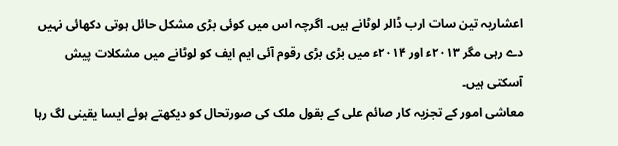اعشاریہ تین سات ارب ڈالر لوٹانے ہیں۔ اگرچہ اس میں کوئی بڑی مشکل حائل ہوتی دکھائی نہیں دے رہی مگر ۲۰۱۳ء اور ۲۰۱۴ء میں بڑی بڑی رقوم آئی ایم ایف کو لوٹانے میں مشکلات پیش آسکتی ہیں۔
معاشی امور کے تجزیہ کار صائم علی کے بقول ملک کی صورتحال کو دیکھتے ہوئے ایسا یقینی لگ رہا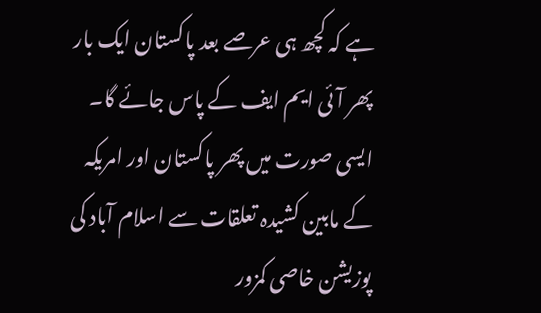ہے کہ کچھ ہی عرصے بعد پاکستان ایک بار پھر آئی ایم ایف کے پاس جائے گا۔ ایسی صورت میں پھر پاکستان اور امریکہ کے مابین کشیدہ تعلقات سے اسلام آباد کی پوزیشن خاصی کمزور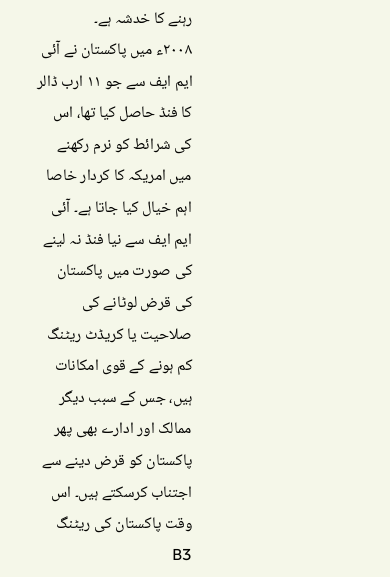رہنے کا خدشہ ہے۔
۲۰۰۸ء میں پاکستان نے آئی ایم ایف سے جو ۱۱ ارب ڈالر کا فنڈ حاصل کیا تھا، اس کی شرائط کو نرم رکھنے میں امریکہ کا کردار خاصا اہم خیال کیا جاتا ہے۔ آئی ایم ایف سے نیا فنڈ نہ لینے کی صورت میں پاکستان کی قرض لوٹانے کی صلاحیت یا کریڈٹ ریٹنگ کم ہونے کے قوی امکانات ہیں، جس کے سبب دیگر ممالک اور ادارے بھی پھر پاکستان کو قرض دینے سے اجتناب کرسکتے ہیں۔ اس وقت پاکستان کی ریٹنگ B3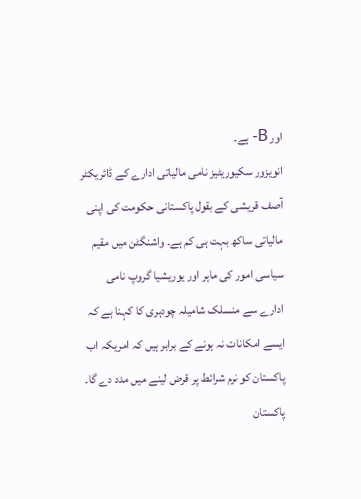اور B- ہے۔
انویزور سکیوریٹیز نامی مالیاتی ادارے کے ڈائریکٹر آصف قریشی کے بقول پاکستانی حکومت کی اپنی مالیاتی ساکھ بہت ہی کم ہے۔ واشنگٹن میں مقیم سیاسی امور کی ماہر اور یوریشیا گروپ نامی ادارے سے منسلک شامیلہ چودہری کا کہنا ہے کہ ایسے امکانات نہ ہونے کے برابر ہیں کہ امریکہ اب پاکستان کو نرم شرائط پر قرض لینے میں مدد دے گا۔
پاکستان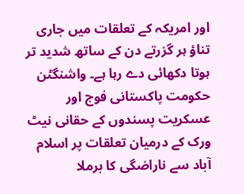اور امریکہ کے تعلقات میں جاری تناؤ ہر گزرتے دن کے ساتھ شدید تر ہوتا دکھائی دے رہا ہے۔ واشنگٹن حکومت پاکستانی فوج اور عسکریت پسندوں کے حقانی نیٹ ورک کے درمیان تعلقات پر اسلام آباد سے ناراضگی کا برملا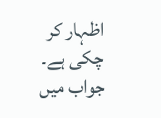اظہار کر چکی ہے۔ جواب میں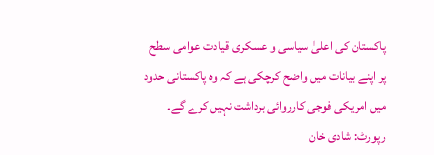پاکستان کی اعلیٰ سیاسی و عسکری قیادت عوامی سطح پر اپنے بیانات میں واضح کرچکی ہے کہ وہ پاکستانی حدود میں امریکی فوجی کارروائی برداشت نہیں کرے گے۔
رپورٹ: شادی خان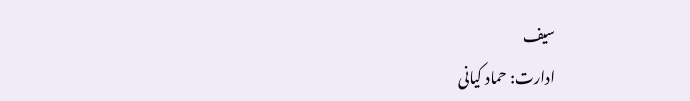سیف
ادارت: حماد کیانی